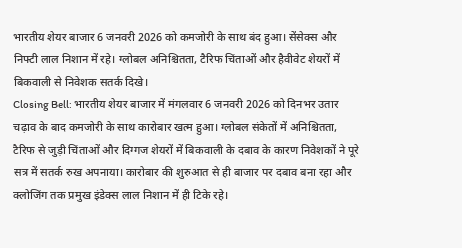भारतीय शेयर बाजार 6 जनवरी 2026 को कमजोरी के साथ बंद हुआ। सेंसेक्स और निफ्टी लाल निशान में रहे। ग्लोबल अनिश्चितता, टैरिफ चिंताओं और हैवीवेट शेयरों में बिकवाली से निवेशक सतर्क दिखे।
Closing Bell: भारतीय शेयर बाजार में मंगलवार 6 जनवरी 2026 को दिनभर उतार चढ़ाव के बाद कमजोरी के साथ कारोबार खत्म हुआ। ग्लोबल संकेतों में अनिश्चितता, टैरिफ से जुड़ी चिंताओं और दिग्गज शेयरों में बिकवाली के दबाव के कारण निवेशकों ने पूरे सत्र में सतर्क रुख अपनाया। कारोबार की शुरुआत से ही बाजार पर दबाव बना रहा और क्लोजिंग तक प्रमुख इंडेक्स लाल निशान में ही टिके रहे।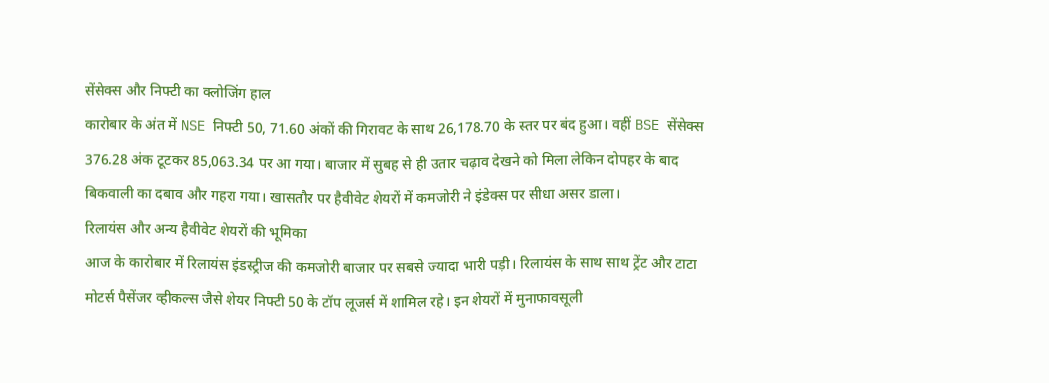सेंसेक्स और निफ्टी का क्लोजिंग हाल
कारोबार के अंत में NSE निफ्टी 50, 71.60 अंकों की गिरावट के साथ 26,178.70 के स्तर पर बंद हुआ। वहीं BSE सेंसेक्स 376.28 अंक टूटकर 85,063.34 पर आ गया। बाजार में सुबह से ही उतार चढ़ाव देखने को मिला लेकिन दोपहर के बाद बिकवाली का दबाव और गहरा गया। खासतौर पर हैवीवेट शेयरों में कमजोरी ने इंडेक्स पर सीधा असर डाला।
रिलायंस और अन्य हैवीवेट शेयरों की भूमिका
आज के कारोबार में रिलायंस इंडस्ट्रीज की कमजोरी बाजार पर सबसे ज्यादा भारी पड़ी। रिलायंस के साथ साथ ट्रेंट और टाटा मोटर्स पैसेंजर व्हीकल्स जैसे शेयर निफ्टी 50 के टॉप लूजर्स में शामिल रहे। इन शेयरों में मुनाफावसूली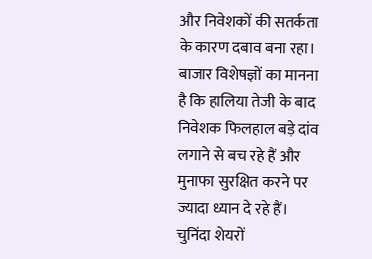और निवेशकों की सतर्कता के कारण दबाव बना रहा। बाजार विशेषज्ञों का मानना है कि हालिया तेजी के बाद निवेशक फिलहाल बड़े दांव लगाने से बच रहे हैं और मुनाफा सुरक्षित करने पर ज्यादा ध्यान दे रहे हैं।
चुनिंदा शेयरों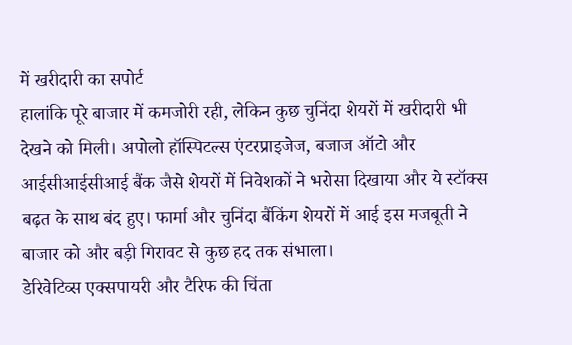में खरीदारी का सपोर्ट
हालांकि पूरे बाजार में कमजोरी रही, लेकिन कुछ चुनिंदा शेयरों में खरीदारी भी देखने को मिली। अपोलो हॉस्पिटल्स एंटरप्राइजेज, बजाज ऑटो और आईसीआईसीआई बैंक जैसे शेयरों में निवेशकों ने भरोसा दिखाया और ये स्टॉक्स बढ़त के साथ बंद हुए। फार्मा और चुनिंदा बैंकिंग शेयरों में आई इस मजबूती ने बाजार को और बड़ी गिरावट से कुछ हद तक संभाला।
डेरिवेटिव्स एक्सपायरी और टैरिफ की चिंता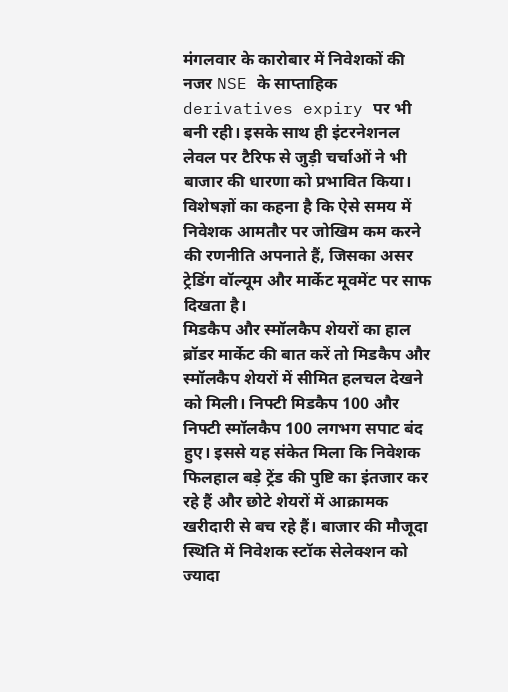मंगलवार के कारोबार में निवेशकों की नजर NSE के साप्ताहिक derivatives expiry पर भी बनी रही। इसके साथ ही इंटरनेशनल लेवल पर टैरिफ से जुड़ी चर्चाओं ने भी बाजार की धारणा को प्रभावित किया। विशेषज्ञों का कहना है कि ऐसे समय में निवेशक आमतौर पर जोखिम कम करने की रणनीति अपनाते हैं, जिसका असर ट्रेडिंग वॉल्यूम और मार्केट मूवमेंट पर साफ दिखता है।
मिडकैप और स्मॉलकैप शेयरों का हाल
ब्रॉडर मार्केट की बात करें तो मिडकैप और स्मॉलकैप शेयरों में सीमित हलचल देखने को मिली। निफ्टी मिडकैप 100 और निफ्टी स्मॉलकैप 100 लगभग सपाट बंद हुए। इससे यह संकेत मिला कि निवेशक फिलहाल बड़े ट्रेंड की पुष्टि का इंतजार कर रहे हैं और छोटे शेयरों में आक्रामक खरीदारी से बच रहे हैं। बाजार की मौजूदा स्थिति में निवेशक स्टॉक सेलेक्शन को ज्यादा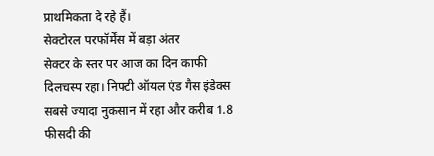प्राथमिकता दे रहे हैं।
सेक्टोरल परफॉर्मेंस में बड़ा अंतर
सेक्टर के स्तर पर आज का दिन काफी दिलचस्प रहा। निफ्टी ऑयल एंड गैस इंडेक्स सबसे ज्यादा नुकसान में रहा और करीब 1.8 फीसदी की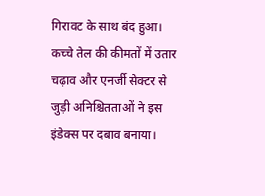गिरावट के साथ बंद हुआ। कच्चे तेल की कीमतों में उतार चढ़ाव और एनर्जी सेक्टर से जुड़ी अनिश्चितताओं ने इस इंडेक्स पर दबाव बनाया।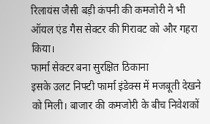रिलायंस जैसी बड़ी कंपनी की कमजोरी ने भी ऑयल एंड गैस सेक्टर की गिरावट को और गहरा किया।
फार्मा सेक्टर बना सुरक्षित ठिकाना
इसके उलट निफ्टी फार्मा इंडेक्स में मजबूती देखने को मिली। बाजार की कमजोरी के बीच निवेशकों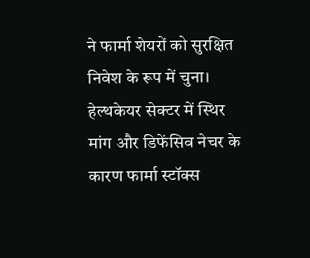ने फार्मा शेयरों को सुरक्षित निवेश के रूप में चुना। हेल्थकेयर सेक्टर में स्थिर मांग और डिफेंसिव नेचर के कारण फार्मा स्टॉक्स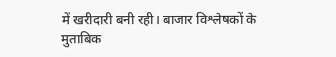में खरीदारी बनी रही। बाजार विश्लेषकों के मुताबिक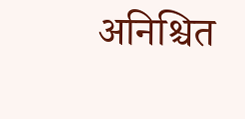अनिश्चित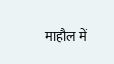माहौल में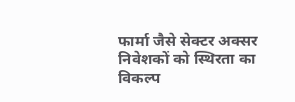फार्मा जैसे सेक्टर अक्सर निवेशकों को स्थिरता का विकल्प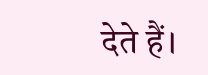देते हैं।